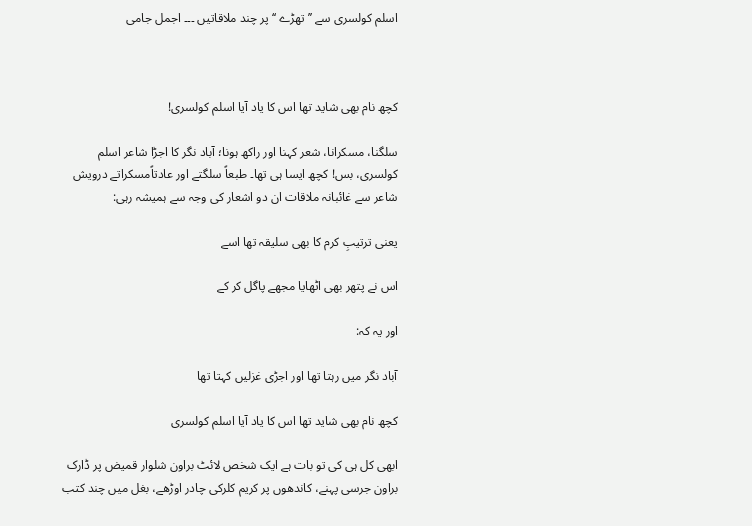اسلم کولسری سے ’’تھڑے ‘‘ پر چند ملاقاتیں ۔۔۔ اجمل جامی



کچھ نام بھی شاید تھا اس کا یاد آیا اسلم کولسری!

سلگنا، مسکرانا، شعر کہنا اور راکھ ہونا؛ آباد نگر کا اجڑا شاعر اسلم کولسری، بس! کچھ ایسا ہی تھا۔ طبعاً سلگتے اور عادتاًمسکراتے درویش شاعر سے غائبانہ ملاقات ان دو اشعار کی وجہ سے ہمیشہ رہی:

یعنی ترتیبِ کرم کا بھی سلیقہ تھا اسے

اس نے پتھر بھی اٹھایا مجھے پاگل کر کے

اور یہ کہ:

آباد نگر میں رہتا تھا اور اجڑی غزلیں کہتا تھا

کچھ نام بھی شاید تھا اس کا یاد آیا اسلم کولسری

ابھی کل ہی کی تو بات ہے ایک شخص لائٹ براون شلوار قمیض پر ڈارک براون جرسی پہنے، کاندھوں پر کریم کلرکی چادر اوڑھے، بغل میں چند کتب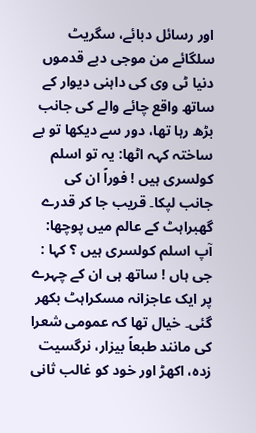اور رسائل دبائے، سگریٹ سلگائے من موجی دبے قدموں دنیا ٹی وی کی داہنی دیوار کے ساتھ واقع چائے والے کی جانب بڑھ رہا تھا، دور سے دیکھا تو بے ساختہ کہہ اٹھا: یہ تو اسلم کولسری ہیں ! فوراً ان کی جانب لپکا۔ قریب جا کر قدرے گھبراہٹ کے عالم میں پوچھا: آپ اسلم کولسری ہیں ؟ کہا : جی ہاں ! ساتھ ہی ان کے چہرے پر ایک عاجزانہ مسکراہٹ بکھر گئی۔ خیال تھا کہ عمومی شعرا کی مانند طبعاً بیزار، نرگسیت زدہ، اکھڑ اور خود کو غالب ثانی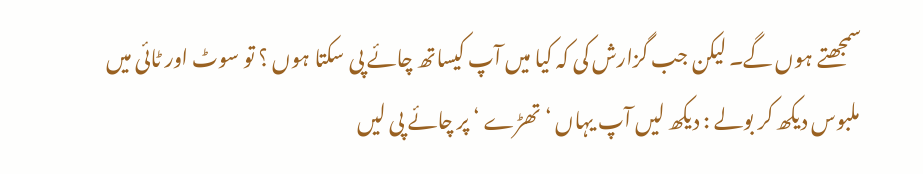سمجھتے ہوں گے۔ لیکن جب گزارش کی کہ کیا میں آپ کیساتھ چائے پی سکتا ہوں ؟ تو سوٹ اور ٹائی میں ملبوس دیکھ کر بولے : دیکھ لیں آپ یہاں ‘تھڑے ‘ پر چائے پی لیں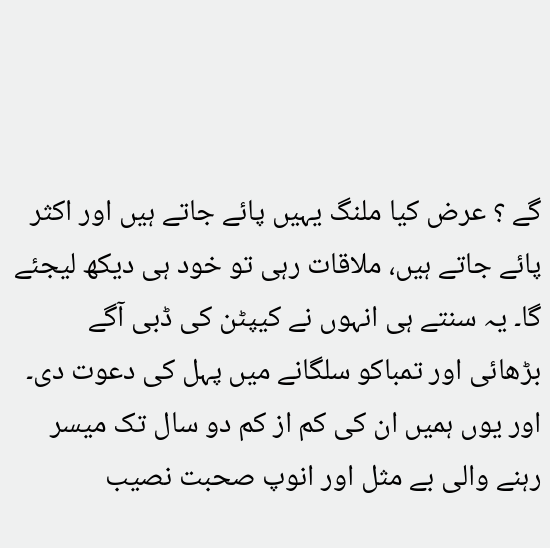گے ؟ عرض کیا ملنگ یہیں پائے جاتے ہیں اور اکثر پائے جاتے ہیں، ملاقات رہی تو خود ہی دیکھ لیجئے گا۔ یہ سنتے ہی انہوں نے کیپٹن کی ڈبی آگے بڑھائی اور تمباکو سلگانے میں پہل کی دعوت دی۔ اور یوں ہمیں ان کی کم از کم دو سال تک میسر رہنے والی بے مثل اور انوپ صحبت نصیب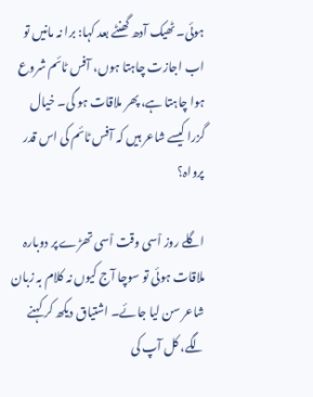ہوئی۔ ٹھیک آدھ گھنٹے بعد کہا: برا نہ مانیں تو اب اجازت چاہتا ہوں، آفس ٹائم شروع ہوا چاہتا ہے، پھر ملاقات ہو گی۔ خیال گزرا کیسے شاعر ہیں کہ آفس ٹائم کی اس قدر پرواہ؟

اگلے روز اْسی وقت اْسی تھڑے پر دوبارہ ملاقات ہوئی تو سوچا آج کیوں نہ کلام بہ زبان شاعر سن لیا جائے۔ اشتیاق دیکھ کر کہنے لگے، کل آپ کی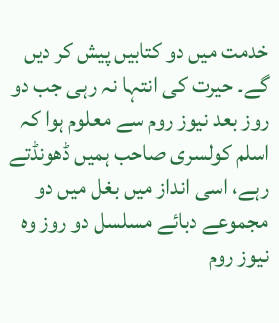خدمت میں دو کتابیں پیش کر دیں گے۔ حیرت کی انتہا نہ رہی جب دو روز بعد نیوز روم سے معلوم ہوا کہ اسلم کولسری صاحب ہمیں ڈھونڈتے رہے، اسی انداز میں بغل میں دو مجموعے دبائے مسلسل دو روز وہ نیوز روم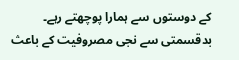کے دوستوں سے ہمارا پوچھتے رہے۔ بدقسمتی سے نجی مصروفیت کے باعث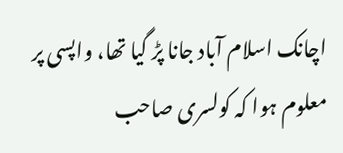اچانک اسلام آباد جانا پڑ گیا تھا، واپسی پر معلوم ہوا کہ کولسری صاحب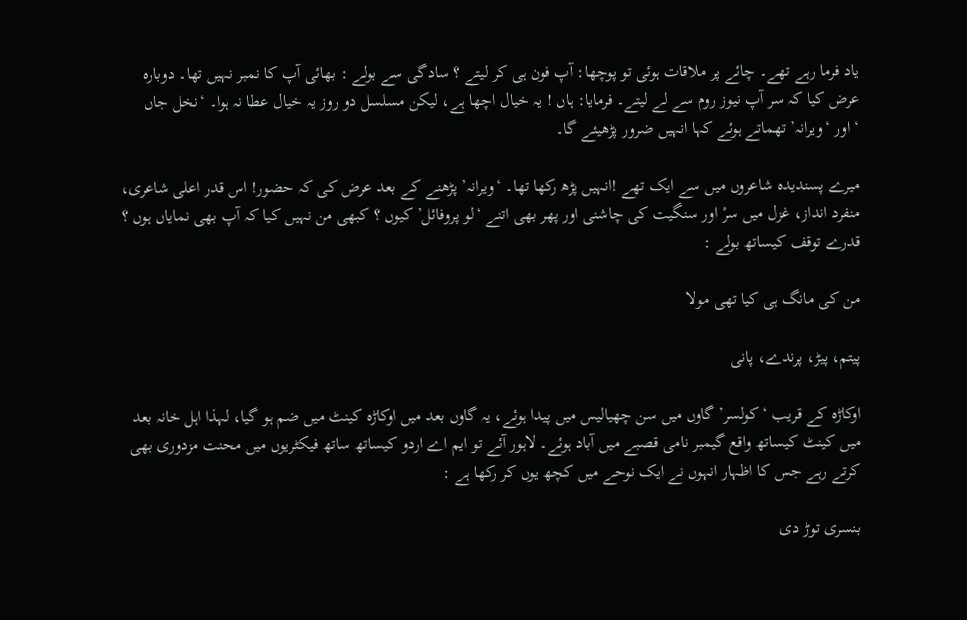یاد فرما رہے تھے۔ چائے پر ملاقات ہوئی تو پوچھا: آپ فون ہی کر لیتے ؟ سادگی سے بولے : بھائی آپ کا نمبر نہیں تھا۔ دوبارہ عرض کیا کہ سر آپ نیوز روم سے لے لیتے۔ فرمایا: ہاں ! یہ خیال اچھا ہے، لیکن مسلسل دو روز یہ خیال عطا نہ ہوا۔ ‘نخل جاں ‘اور ‘ویرانہ’ تھماتے ہوئے کہا انہیں ضرور پڑھیئے گا۔

میرے پسندیدہ شاعروں میں سے ایک تھے !انہیں پڑھ رکھا تھا۔ ‘ویرانہ’ پڑھنے کے بعد عرض کی کہ حضور! اس قدر اعلی شاعری، منفرد انداز، غزل میں سرْ اور سنگیت کی چاشنی اور پھر بھی اتنے ‘لو پروفائل’ کیوں ؟ کبھی من نہیں کیا کہ آپ بھی نمایاں ہوں ؟ قدرے توقف کیساتھ بولے :

من کی مانگ ہی کیا تھی مولا

پیتم، پیڑ، پرندے، پانی

اوکاڑہ کے قریب ‘کولسر’ گاوں میں سن چھیالیس میں پیدا ہوئے، یہ گاوں بعد میں اوکاڑہ کینٹ میں ضم ہو گیا، لہذا اہل خانہ بعد میں کینٹ کیساتھ واقع گیمبر نامی قصبے میں آباد ہوئے۔ لاہور آئے تو ایم اے اردو کیساتھ ساتھ فیکٹریوں میں محنت مزدوری بھی کرتے رہے جس کا اظہار انہوں نے ایک نوحے میں کچھ یوں کر رکھا ہے :

بنسری توڑ دی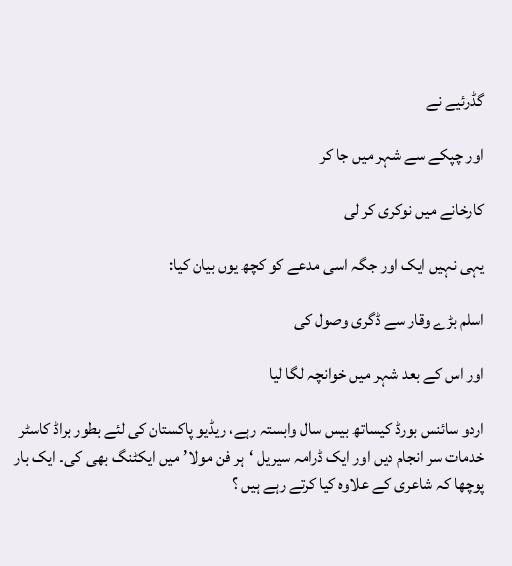گڈرئیے نے

اور چپکے سے شہر میں جا کر

کارخانے میں نوکری کر لی

یہی نہیں ایک اور جگہ اسی مدعے کو کچھ یوں بیان کیا:

اسلم بڑے وقار سے ڈگری وصول کی

اور اس کے بعد شہر میں خوانچہ لگا لیا

اردو سائنس بورڈ کیساتھ بیس سال وابستہ رہے، ریڈیو پاکستان کی لئے بطور براڈ کاسٹر خدمات سر انجام دیں اور ایک ڈرامہ سیریل ‘ہر فن مولا’ میں ایکٹنگ بھی کی۔ ایک بار پوچھا کہ شاعری کے علاوہ کیا کرتے رہے ہیں ؟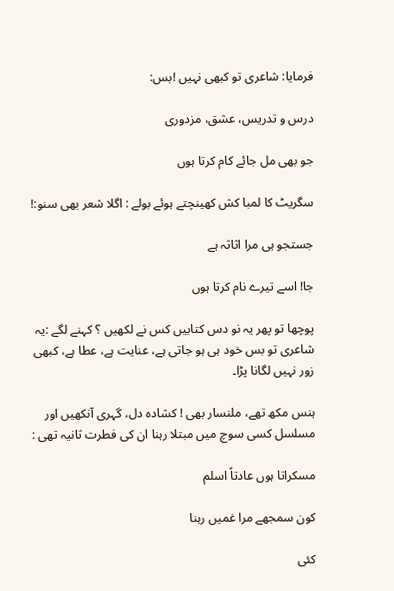فرمایا: شاعری تو کبھی نہیں !بس:

درس و تدریس، عشق، مزدوری

جو بھی مل جائے کام کرتا ہوں

سگریٹ کا لمبا کش کھینچتے ہوئے بولے : اگلا شعر بھی سنو:!

جستجو ہی مرا اثاثہ ہے

جا! اسے تیرے نام کرتا ہوں

پوچھا تو پھر یہ نو دس کتابیں کس نے لکھیں ؟ کہنے لگے :یہ شاعری تو بس خود ہی ہو جاتی ہے، عنایت ہے، عطا ہے، کبھی زور نہیں لگانا پڑا۔

ہنس مکھ تھے، ملنسار بھی ! کشادہ دل، گہری آنکھیں اور مسلسل کسی سوچ میں مبتلا رہنا ان کی فطرت ثانیہ تھی :

مسکراتا ہوں عادتاً اسلم

کون سمجھے مرا غمیں رہنا

کئی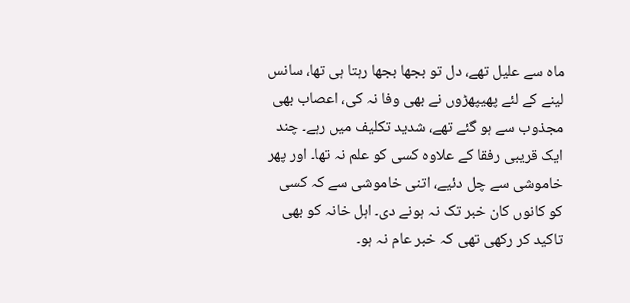ماہ سے علیل تھے، دل تو بجھا بجھا رہتا ہی تھا، سانس لینے کے لئے پھیپھڑوں نے بھی وفا نہ کی، اعصاب بھی مجذوب سے ہو گئے تھے، شدید تکلیف میں رہے۔ چند ایک قریبی رفقا کے علاوہ کسی کو علم نہ تھا۔ اور پھر خاموشی سے چل دئیے، اتنی خاموشی سے کہ کسی کو کانوں کان خبر تک نہ ہونے دی۔ اہل خانہ کو بھی تاکید کر رکھی تھی کہ خبر عام نہ ہو۔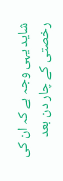شاید یہی وجہ ہے کہ ان کی رخصتی کے چار دن بعد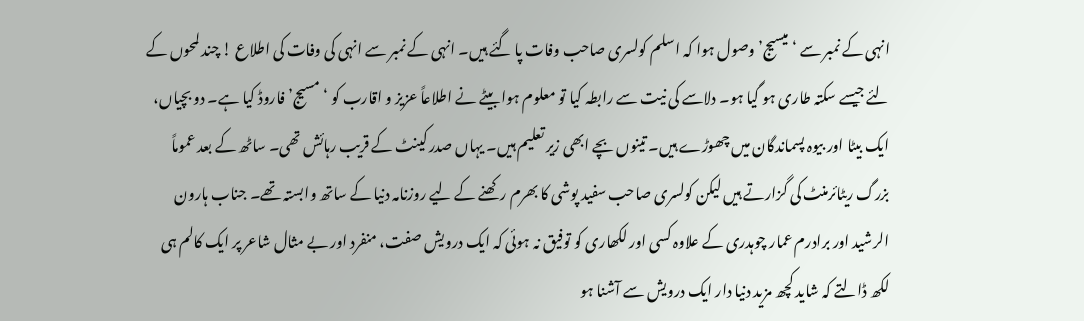انہی کے نمبر سے ‘میسیج’ وصول ہوا کہ اسلم کولسری صاحب وفات پا گئے ہیں۔ انہی کے نمبر سے انہی کی وفات کی اطلاع ! چند لمحوں کے لئے جیسے سکتہ طاری ہو گیا ہو۔ دلاسے کی نیت سے رابطہ کیا تو معلوم ہوا بیٹے نے اطلاعاً عزیز و اقارب کو ‘مسیج’ فاروڈ کیا ہے۔ دو بچیاں، ایک بیٹا اور بیوہ پسماندگان میں چھوڑے ہیں۔ تینوں بچے ابھی زیر تعلیم ہیں۔ یہاں صدر کینٹ کے قریب رہائش تھی۔ ساٹھ کے بعد عموماً بزرگ ریٹائرمنٹ کی گزارتے ہیں لیکن کولسری صاحب سفید پوشی کا بھرم رکھنے کے لیے روزنامہ دنیا کے ساتھ وابستہ تھے۔ جناب ہارون الرشید اور برادرم عمار چوہدری کے علاوہ کسی اور لکھاری کو توفیق نہ ہوئی کہ ایک درویش صفت، منفرد اور بے مثال شاعر پر ایک کالم ہی لکھ ڈالتے کہ شاید کچھ مزید دنیا دار ایک درویش سے آشنا ہو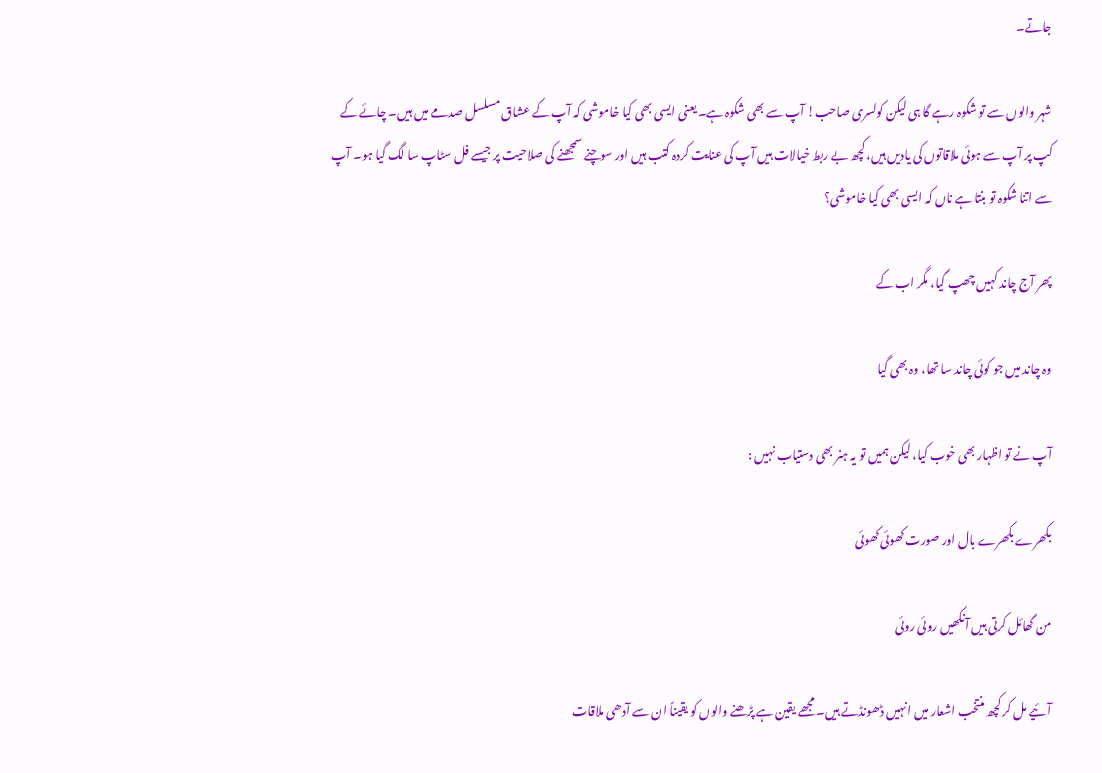جاتے۔

شہر والوں سے تو شکوہ رہے گا ہی لیکن کولسری صاحب! آپ سے بھی شکوہ ہے۔ یعنی ایسی بھی کیا خاموشی کہ آپ کے عشاق مسلسل صدمے میں ہیں۔ چائے کے کپ پر آپ سے ہوئی ملاقاتوں کی یادیں ہیں، کچھ بے ربط خیالات ہیں آپ کی عنایت کردہ کتب ہیں اور سوچنے سمجھنے کی صلاحیت پر جیسے فل سٹاپ سا لگ گیا ہو۔ آپ سے اتنا شکوہ تو بنتا ہے ناں کہ ایسی بھی کیا خاموشی؟

پھر آج چاند کہیں چھپ گیا، مگر اب کے

وہ چاند میں جو کوئی چاند سا تھا، وہ بھی گیا

آپ نے تو اظہار بھی خوب کیا، لیکن ہمیں تو یہ ہنر بھی دستیاب نہیں :

بکھرے بکھرے بال اور صورت کھوئی کھوئی

من گھائل کرتی ہیں آنکھیں روئی روئی

آئیے مل کر کچھ منتخب اشعار میں انہیں ڈھونڈتے ہیں۔ مجھے یقین ہے پڑھنے والوں کو یقیناً ان سے آدھی ملاقات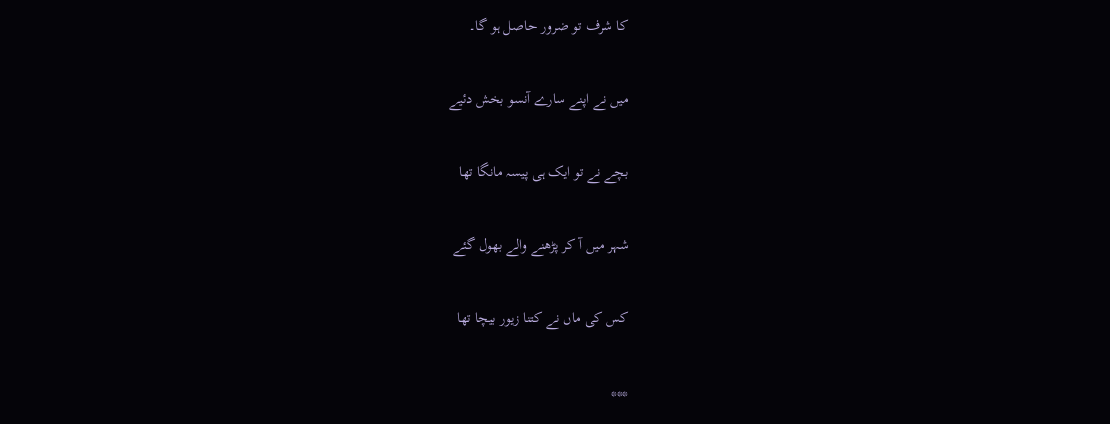کا شرف تو ضرور حاصل ہو گا۔

میں نے اپنے سارے آنسو بخش دئیے

بچے نے تو ایک ہی پیسہ مانگا تھا

شہر میں آ کر پڑھنے والے بھول گئے

کس کی ماں نے کتنا زیور بیچا تھا

***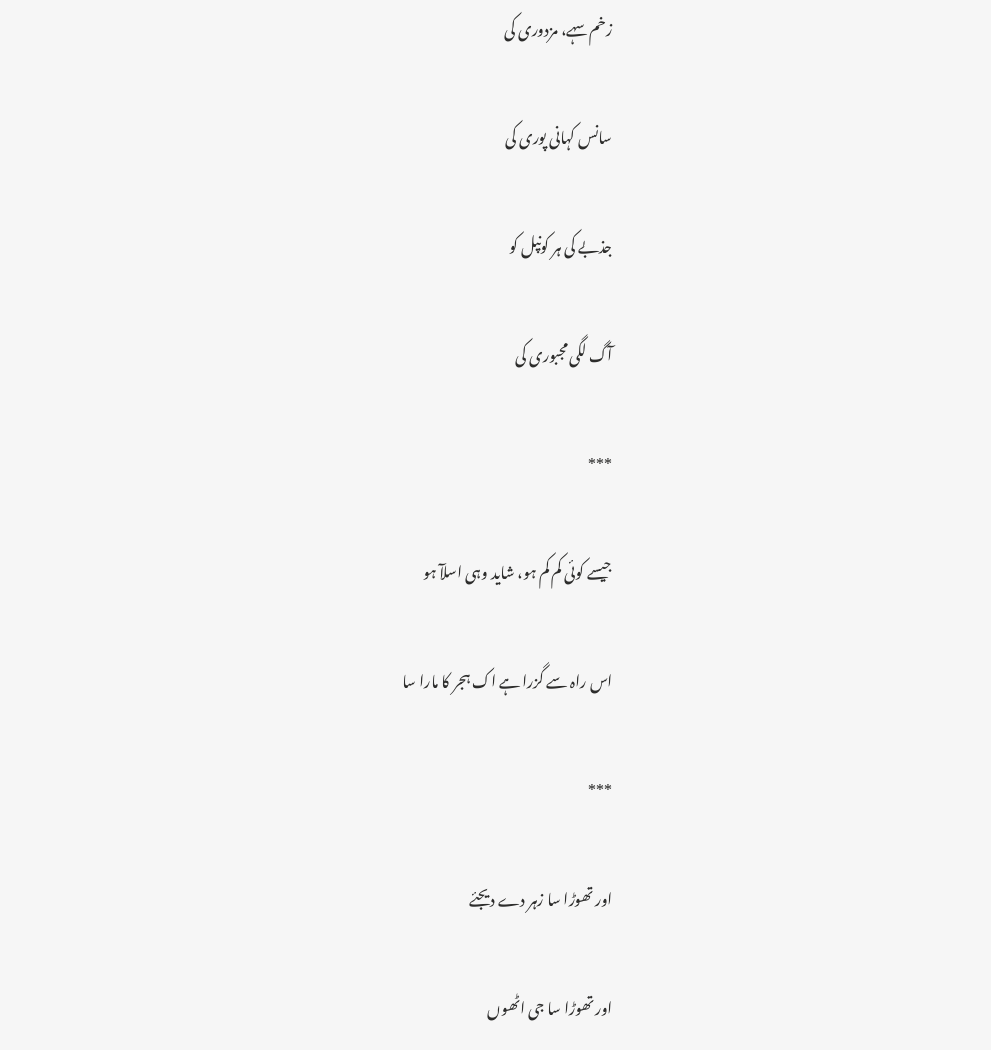زخم سہے، مزدوری کی

سانس کہانی پوری کی

جذبے کی ہر کونپل کو

آگ لگی مجبوری کی

***

جیسے کوئی کم کم ہو، شاید وہی اسلآ ہو

اس راہ سے گزرا ہے اک ہجر کا مارا سا

***

اور تھوڑا سا زہر دے دیجئے

اور تھوڑا سا جی اٹھوں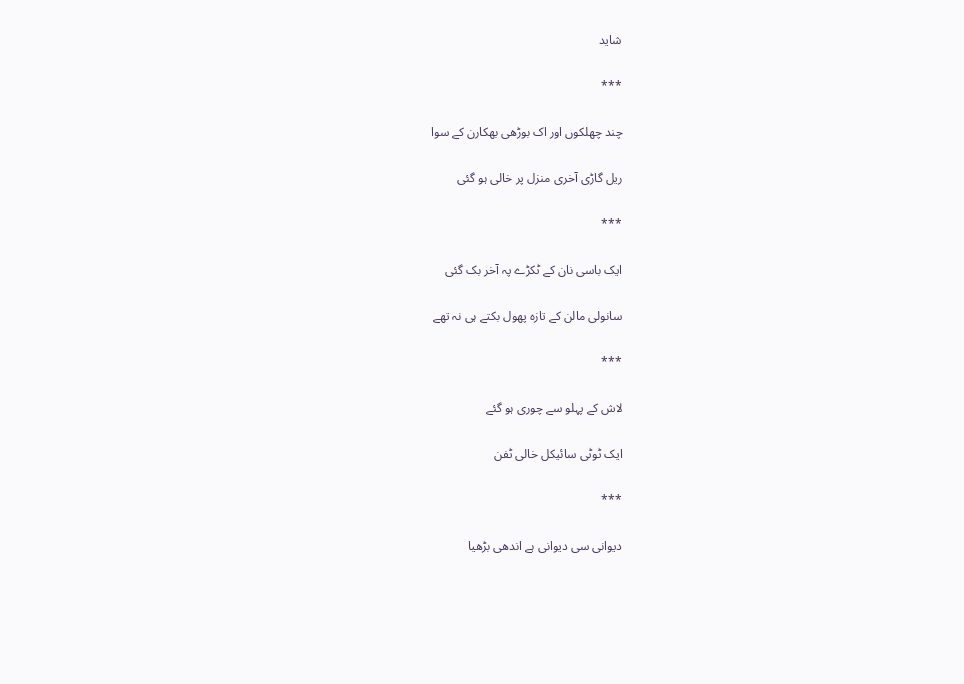شاید

***

چند چھلکوں اور اک بوڑھی بھکارن کے سوا

ریل گاڑی آخری منزل پر خالی ہو گئی

***

ایک باسی نان کے ٹکڑے پہ آخر بک گئی

سانولی مالن کے تازہ پھول بکتے ہی نہ تھے

***

لاش کے پہلو سے چوری ہو گئے

ایک ٹوٹی سائیکل خالی ٹفن

***

دیوانی سی دیوانی ہے اندھی بڑھیا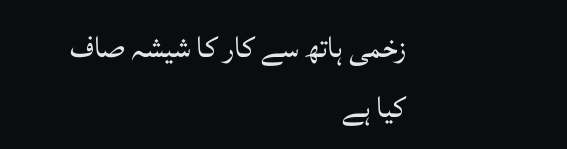زخمی ہاتھ سے کار کا شیشہ صاف کیا ہے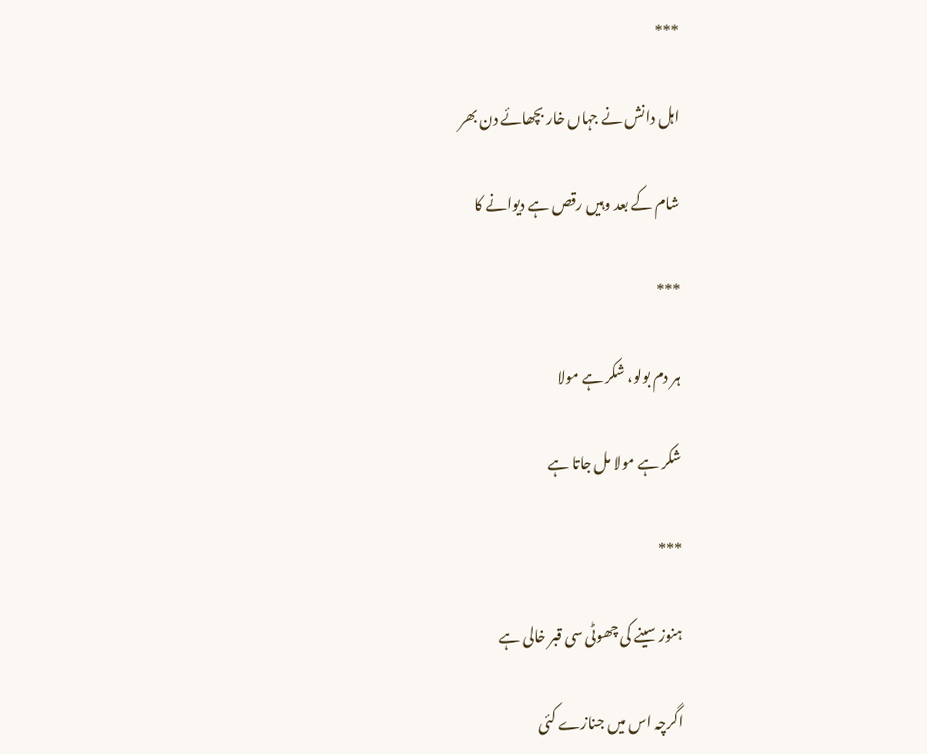***

اہل دانش نے جہاں خار بچھائے دن بھر

شام کے بعد وہیں رقص ہے دیوانے کا

***

ہر دم بولو، شکر ہے مولا

شکر ہے مولا مل جاتا ہے

***

ہنوز سینے کی چھوٹی سی قبر خالی ہے

اگرچہ اس میں جنازے کئی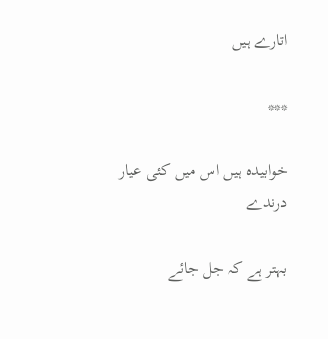اتارے ہیں

***

خوابیدہ ہیں اس میں کئی عیار درندے

بہتر ہے کہ جل جائے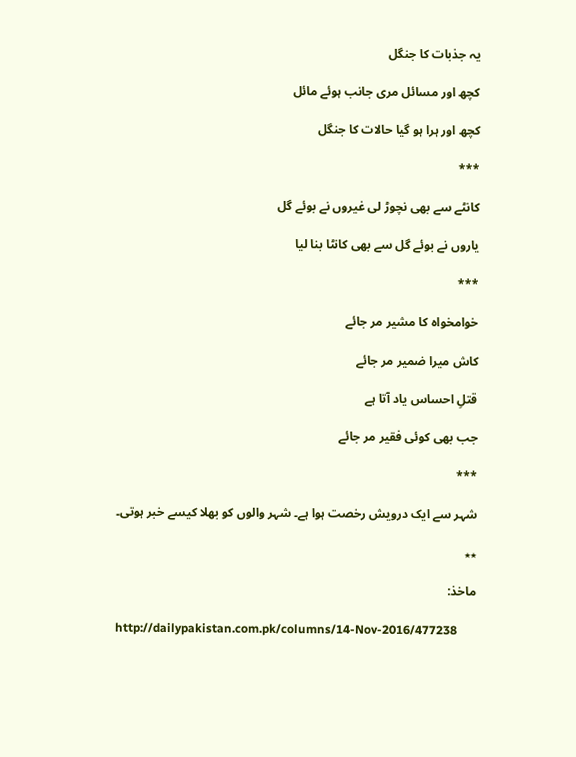یہ جذبات کا جنگل

کچھ اور مسائل مری جانب ہوئے مائل

کچھ اور ہرا ہو گیا حالات کا جنگل

***

کانٹے سے بھی نچوڑ لی غیروں نے بوئے گل

یاروں نے بوئے گل سے بھی کانٹا بنا لیا

***

خوامخواہ کا مشیر مر جائے

کاش میرا ضمیر مر جائے

قتلِ احساس یاد آتا ہے

جب بھی کوئی فقیر مر جائے

***

شہر سے ایک درویش رخصت ہوا ہے۔ شہر والوں کو بھلا کیسے خبر ہوتی۔

٭٭

ماخذ:

http://dailypakistan.com.pk/columns/14-Nov-2016/477238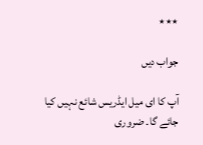٭٭٭

جواب دیں

آپ کا ای میل ایڈریس شائع نہیں کیا جائے گا۔ ضروری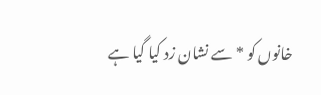خانوں کو * سے نشان زد کیا گیا ہے